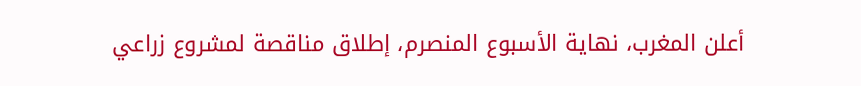أعلن المغرب، نهاية الأسبوع المنصرم، إطلاق مناقصة لمشروع زراعي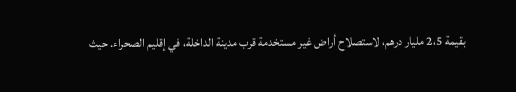بقيمة 2،5 مليار درهم، لاستصلاح أراض غير مستخدمة قرب مدينة الداخلة، في إقليم الصحراء. حيث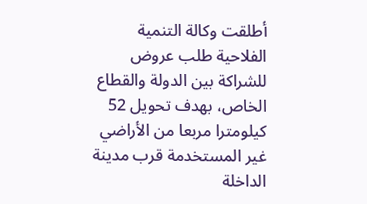أطلقت وكالة التنمية الفلاحية طلب عروض للشراكة بين الدولة والقطاع الخاص، بهدف تحويل 52 كيلومترا مربعا من الأراضي غير المستخدمة قرب مدينة الداخلة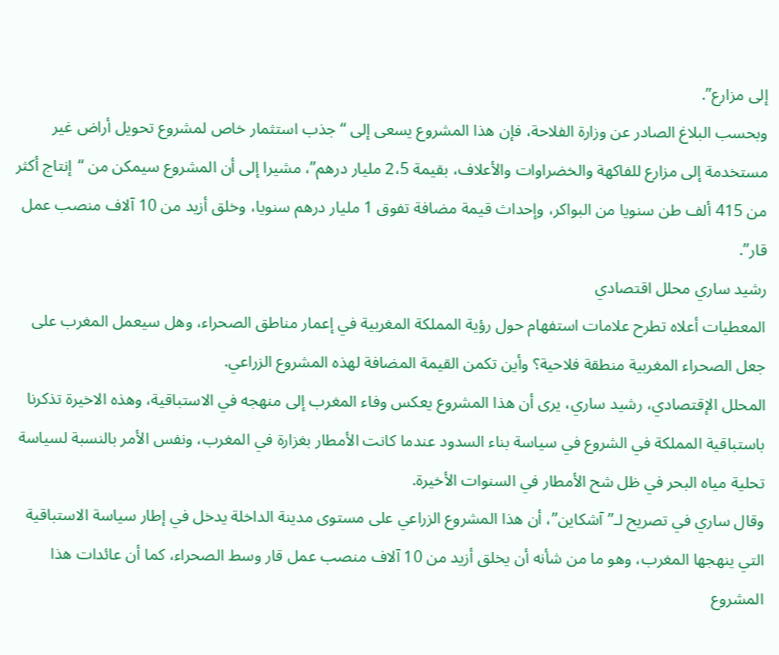إلى مزارع”.
وبحسب البلاغ الصادر عن وزارة الفلاحة، فإن هذا المشروع يسعى إلى “جذب استثمار خاص لمشروع تحويل أراض غير مستخدمة إلى مزارع للفاكهة والخضراوات والأعلاف، بقيمة 2،5 مليار درهم”، مشيرا إلى أن المشروع سيمكن من “إنتاج أكثر من 415 ألف طن سنويا من البواكر، وإحداث قيمة مضافة تفوق 1 مليار درهم سنويا، وخلق أزيد من 10 آلاف منصب عمل قار”.
رشيد ساري محلل اقتصادي
المعطيات أعلاه تطرح علامات استفهام حول رؤية المملكة المغربية في إعمار مناطق الصحراء، وهل سيعمل المغرب على جعل الصحراء المغربية منطقة فلاحية؟ وأين تكمن القيمة المضافة لهذه المشروع الزراعي.
المحلل الإقتصادي، رشيد ساري، يرى أن هذا المشروع يعكس وفاء المغرب إلى منهجه في الاستباقية، وهذه الاخيرة تذكرنا باستباقية المملكة في الشروع في سياسة بناء السدود عندما كانت الأمطار بغزارة في المغرب، ونفس الأمر بالنسبة لسياسة تحلية مياه البحر في ظل شح الأمطار في السنوات الأخيرة.
وقال ساري في تصريح لـ”آشكاين”، أن هذا المشروع الزراعي على مستوى مدينة الداخلة يدخل في إطار سياسة الاستباقية التي ينهجها المغرب، وهو ما من شأنه أن يخلق أزيد من 10 آلاف منصب عمل قار وسط الصحراء، كما أن عائدات هذا المشروع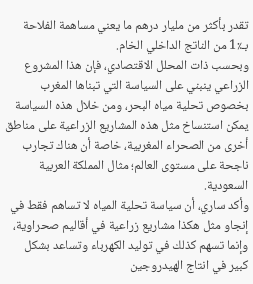تقدر بأكثر من مليار درهم ما يعني مساهمة الفلاحة بـ٪1 من الناتج الداخلي الخام.
وبحسب ذات المحلل الاقتصادي، فإن هذا المشروع الزراعي ينبني على السياسة التي تبناها المغرب بخصوص تحلية مياه البحر، ومن خلال هذه السياسة يمكن استنساخ مثل هذه المشاريع الزراعية على مناطق أخرى من الصحراء المغربية، خاصة أن هناك تجارب ناجحة على مستوى العالم؛ مثال المملكة العربية السعودية.
وأكد ساري، أن سياسة تحلية المياه لا تساهم فقط في إنجاو مثل هكذا مشاريع زراعية في أقاليم صحراوية، وإنما تسهم كذلك في توليد الكهرباء وتساعد بشكل كبير في انتاج الهيدروجين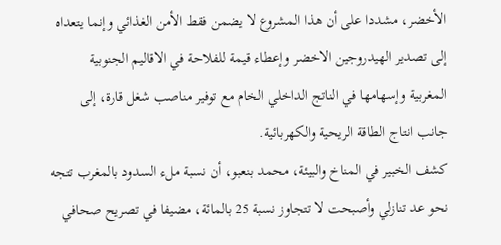الأخضر، مشددا على أن هذا المشروع لا يضمن فقط الأمن الغذائي وإنما يتعداه إلى تصدير الهيدروجين الاخضر وإعطاء قيمة للفلاحة في الاقاليم الجنوبية المغربية وإسهامها في الناتج الداخلي الخام مع توفير مناصب شغل قارة، إلى جانب انتاج الطاقة الريحية والكهربائية.
كشف الخبير في المناخ والبيئة، محمد بنعبو، أن نسبة ملء السدود بالمغرب تتجه نحو عد تنازلي وأصبحت لا تتجاوز نسبة 25 بالمائة، مضيفا في تصريح صحافي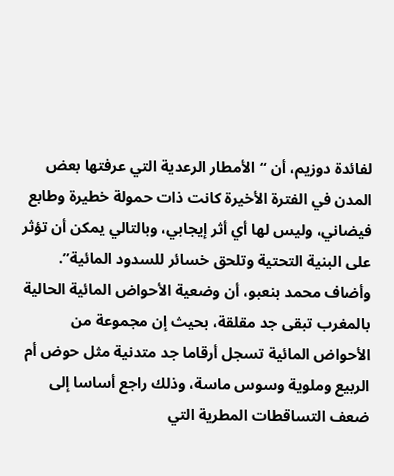لفائدة دوزيم، أن “الأمطار الرعدية التي عرفتها بعض المدن في الفترة الأخيرة كانت ذات حمولة خطيرة وطابع فيضاني، وليس لها أي أثر إيجابي، وبالتالي يمكن أن تؤثر على البنية التحتية وتلحق خسائر للسدود المائية”.
وأضاف محمد بنعبو، أن وضعية الأحواض المائية الحالية بالمغرب تبقى جد مقلقة، بحيث إن مجموعة من الأحواض المائية تسجل أرقاما جد متدنية مثل حوض أم الربيع وملوية وسوس ماسة، وذلك راجع أساسا إلى ضعف التساقطات المطرية التي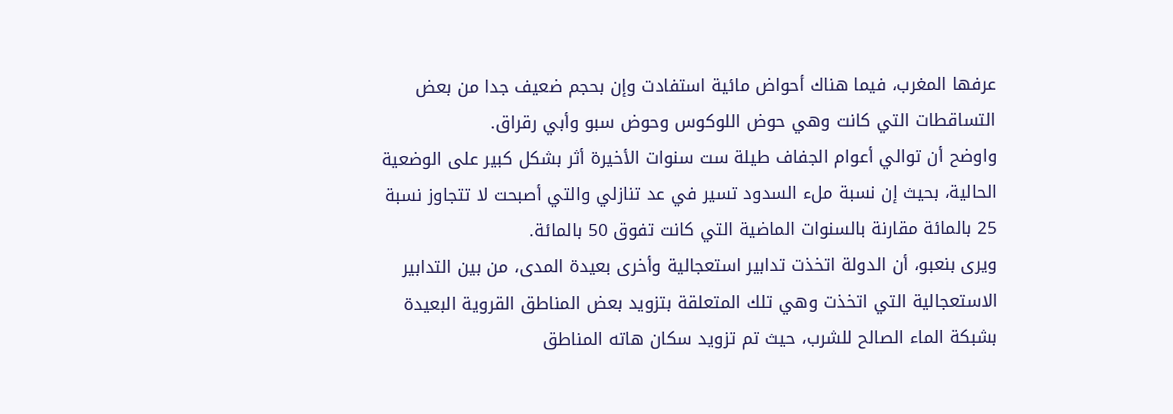عرفها المغرب، فيما هناك أحواض مائية استفادت وإن بحجم ضعيف جدا من بعض التساقطات التي كانت وهي حوض اللوكوس وحوض سبو وأبي رقراق.
واوضح أن توالي أعوام الجفاف طيلة ست سنوات الأخيرة أثر بشكل كبير على الوضعية الحالية، بحيث إن نسبة ملء السدود تسير في عد تنازلي والتي أصبحت لا تتجاوز نسبة 25 بالمائة مقارنة بالسنوات الماضية التي كانت تفوق 50 بالمائة.
ويرى بنعبو، أن الدولة اتخذت تدابير استعجالية وأخرى بعيدة المدى، من بين التدابير الاستعجالية التي اتخذت وهي تلك المتعلقة بتزويد بعض المناطق القروية البعيدة بشبكة الماء الصالح للشرب، حيث تم تزويد سكان هاته المناطق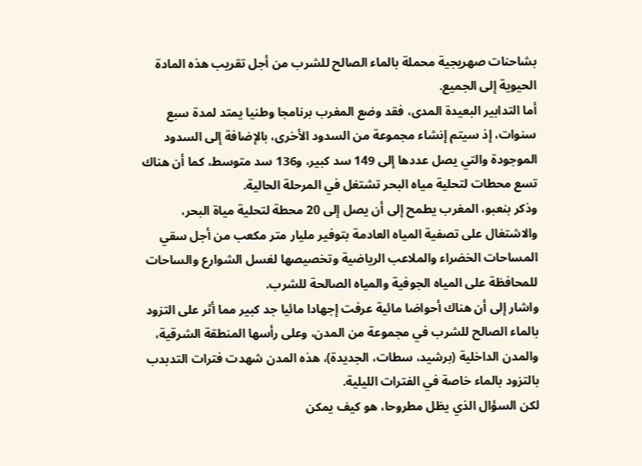بشاحنات صهريجية محملة بالماء الصالح للشرب من أجل تقريب هذه المادة الحيوية إلى الجميع.
أما التدابير البعيدة المدى، فقد وضع المغرب برنامجا وطنيا يمتد لمدة سبع سنوات، إذ سيتم إنشاء مجموعة من السدود الأخرى، بالإضافة إلى السدود الموجودة والتي يصل عددها إلى 149 سد كبير، و136 سد متوسط، كما أن هناك تسع محطات لتحلية مياه البحر تشتغل في المرحلة الحالية.
وذكر بنعبو، المغرب يطمح إلى أن يصل إلى 20 محطة لتحلية مياة البحر، والاشتغال على تصفية المياه العادمة بتوفير مليار متر مكعب من أجل سقي المساحات الخضراء والملاعب الرياضية وتخصيصها لغسل الشوارع والساحات للمحافظة على المياه الجوفية والمياه الصالحة للشرب.
واشار إلى أن هناك أحواضا مائية عرفت إجهادا مائيا جد كبير مما أثر على التزود بالماء الصالح للشرب في مجموعة من المدن، وعلى رأسها المنطقة الشرقية، والمدن الداخلية (برشيد، سطات، الجديدة)، هذه المدن شهدت فترات التدبدب بالتزود بالماء خاصة في الفترات الليلية.
لكن السؤال الذي يظل مطروحا، هو كيف يمكن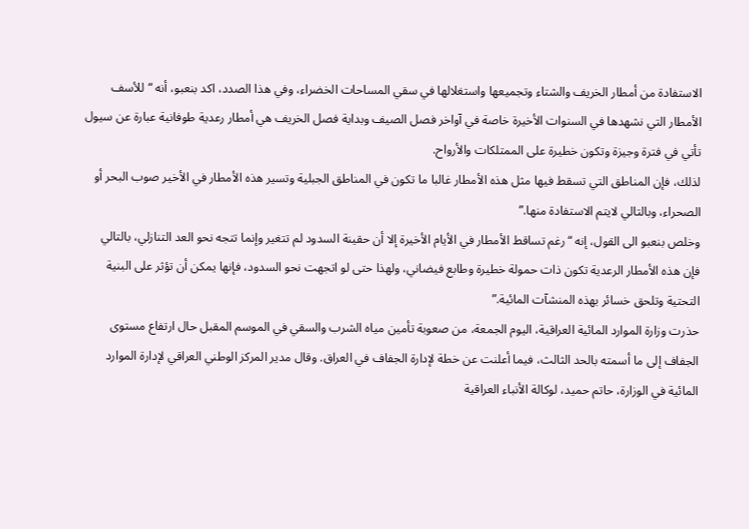الاستفادة من أمطار الخريف والشتاء وتجميعها واستغلالها في سقي المساحات الخضراء، وفي هذا الصدد، اكد بنعبو، أنه “للأسف الأمطار التي نشهدها في السنوات الأخيرة خاصة في آواخر فصل الصيف وبداية فصل الخريف هي أمطار رعدية طوفانية عبارة عن سيول تأتي في فترة وجيزة وتكون خطيرة على الممتلكات والأرواح.
لذلك، فإن المناطق التي تسقط فيها مثل هذه الأمطار غالبا ما تكون في المناطق الجبلية وتسير هذه الأمطار في الأخير صوب البحر أو الصحراء، وبالتالي لايتم الاستفادة منها.”
وخلص بنعبو الى القول، إنه “رغم تساقط الأمطار في الأيام الأخيرة إلا أن حقينة السدود لم تتغير وإنما تتجه نحو العد التنازلي، بالتالي فإن هذه الأمطار الرعدية تكون ذات حمولة خطيرة وطابع فيضاني، ولهذا حتى لو اتجهت نحو السدود، فإنها يمكن أن تؤثر على البنية التحتية وتلحق خسائر بهذه المنشآت المائية.”
حذرت وزارة الموارد المائية العراقية، اليوم الجمعة، من صعوبة تأمين مياه الشرب والسقي في الموسم المقبل حال ارتفاع مستوى الجفاف إلى ما أسمته بالحد الثالث، فيما أعلنت عن خطة لإدارة الجفاف في العراق. وقال مدير المركز الوطني العراقي لإدارة الموارد المائية في الوزارة، حاتم حميد، لوكالة الأنباء العراقية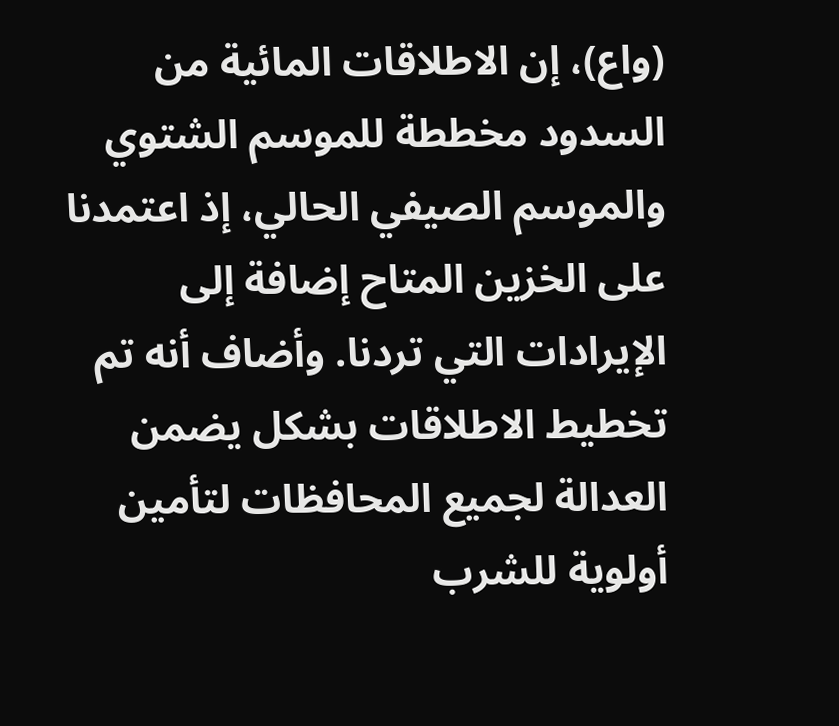(واع)، إن الاطلاقات المائية من السدود مخططة للموسم الشتوي والموسم الصيفي الحالي، إذ اعتمدنا على الخزين المتاح إضافة إلى الإيرادات التي تردنا. وأضاف أنه تم تخطيط الاطلاقات بشكل يضمن العدالة لجميع المحافظات لتأمين أولوية للشرب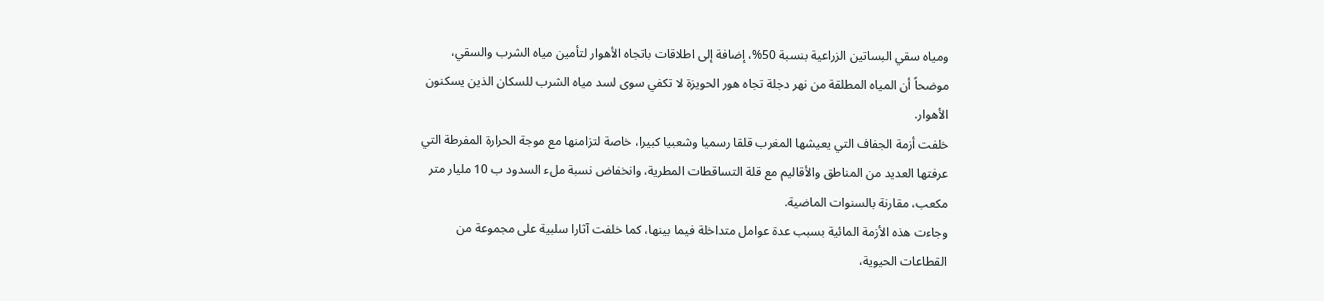ومياه سقي البساتين الزراعية بنسبة 50%، إضافة إلى اطلاقات باتجاه الأهوار لتأمين مياه الشرب والسقي، موضحاً أن المياه المطلقة من نهر دجلة تجاه هور الحويزة لا تكفي سوى لسد مياه الشرب للسكان الذين يسكنون الأهوار.
خلفت أزمة الجفاف التي يعيشها المغرب قلقا رسميا وشعبيا كبيرا، خاصة لتزامنها مع موجة الحرارة المفرطة التي عرفتها العديد من المناطق والأقاليم مع قلة التساقطات المطرية، وانخفاض نسبة ملء السدود ب 10 مليار متر مكعب، مقارنة بالسنوات الماضية.
وجاءت هذه الأزمة المائية بسبب عدة عوامل متداخلة فيما بينها، كما خلفت آثارا سلبية على مجموعة من القطاعات الحيوية،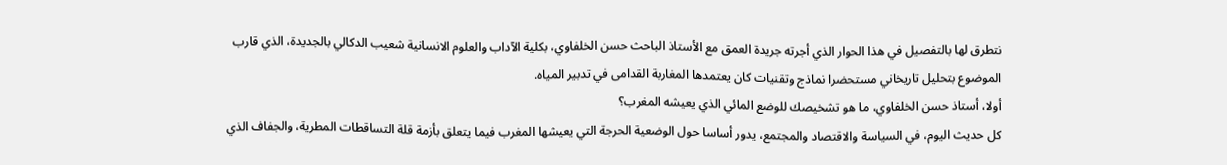نتطرق لها بالتفصيل في هذا الحوار الذي أجرته جريدة العمق مع الأستاذ الباحث حسن الخلفاوي، بكلية الآداب والعلوم الانسانية شعيب الدكالي بالجديدة، الذي قارب الموضوع بتحليل تاريخاني مستحضرا نماذج وتقنيات كان يعتمدها المغاربة القدامى في تدبير المياه.
أولا، أستاذ حسن الخلفاوي، ما هو تشخيصك للوضع المائي الذي يعيشه المغرب؟
كل حديث اليوم، في السياسة والاقتصاد والمجتمع، يدور أساسا حول الوضعية الحرجة التي يعيشها المغرب فيما يتعلق بأزمة قلة التساقطات المطرية، والجفاف الذي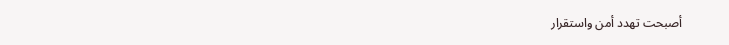أصبحت تهدد أمن واستقرار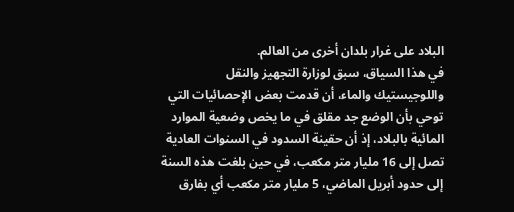البلاد على غرار بلدان أخرى من العالم.
في هذا السياق، سبق لوزارة التجهيز والنقل واللوجيستيك والماء، أن قدمت بعض الإحصائيات التي توحي بأن الوضع جد مقلق في ما يخص وضعية الموارد المائية بالبلاد، إذ أن حقينة السدود في السنوات العادية تصل إلى 16 مليار متر مكعب، في حين بلغت هذه السنة إلى حدود أبريل الماضي، 5 مليار متر مكعب أي بفارق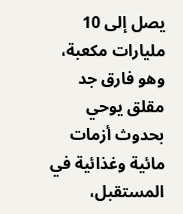يصل إلى 10 مليارات مكعبة، وهو فارق جد مقلق يوحي بحدوث أزمات مائية وغذائية في المستقبل،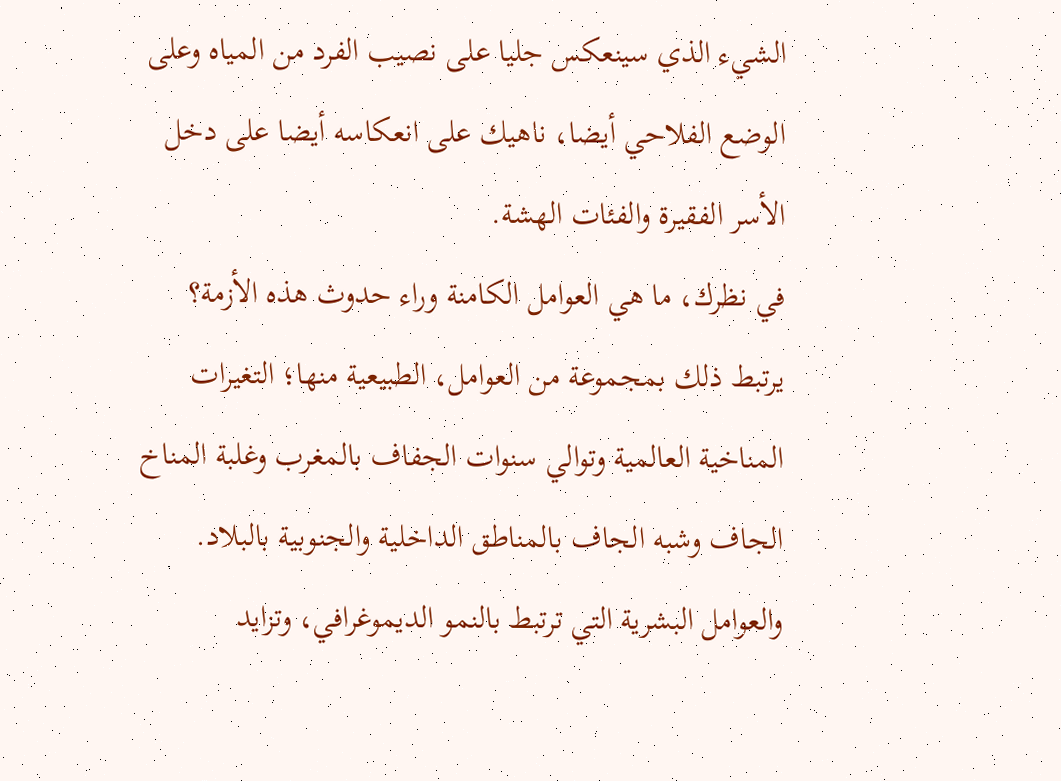الشيء الذي سينعكس جليا على نصيب الفرد من المياه وعلى الوضع الفلاحي أيضا، ناهيك على انعكاسه أيضا على دخل الأسر الفقيرة والفئات الهشة.
في نظرك، ما هي العوامل الكامنة وراء حدوث هذه الأزمة؟
يرتبط ذلك بمجموعة من العوامل، الطبيعية منها؛ التغيرات المناخية العالمية وتوالي سنوات الجفاف بالمغرب وغلبة المناخ الجاف وشبه الجاف بالمناطق الداخلية والجنوبية بالبلاد. والعوامل البشرية التي ترتبط بالنمو الديموغرافي، وتزايد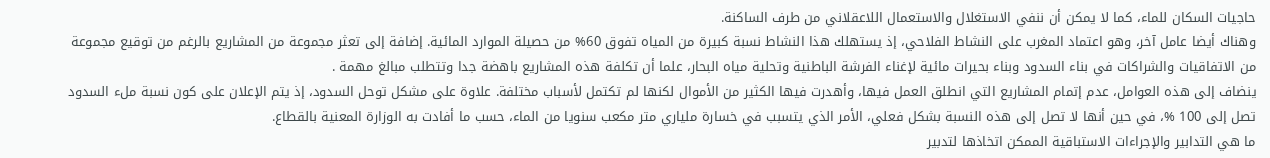حاجيات السكان للماء، كما لا يمكن أن ننفي الاستغلال والاستعمال اللاعقلاني من طرف الساكنة.
وهناك أيضا عامل آخر، وهو اعتماد المغرب على النشاط الفلاحي، إذ يستهلك هذا النشاط نسبة كبيرة من المياه تفوق 60% من حصيلة الموارد المائية. إضافة إلى تعثر مجموعة من المشاريع بالرغم من توقيع مجموعة من الاتفاقيات والشراكات في بناء السدود وبناء بحيرات مائية لإغناء الفرشة الباطنية وتحلية مياه البحار، علما أن تكلفة هذه المشاريع باهضة جدا وتتطلب مبالغ مهمة .
ينضاف إلى هذه العوامل، عدم إتمام المشاريع التي انطلق العمل فيها، وأهدرت فيها الكثير من الأموال لكنها لم تكتمل لأسباب مختلفة. علاوة على مشكل توحل السدود، إذ يتم الإعلان على كون نسبة ملء السدود تصل إلى 100 %، في حين أنها لا تصل إلى هذه النسبة بشكل فعلي، الأمر الذي يتسبب في خسارة ملياري متر مكعب سنويا من الماء، حسب ما أفادت به الوزارة المعنية بالقطاع.
ما هي التدابير والإجراءات الاستباقية الممكن اتخاذها لتدبير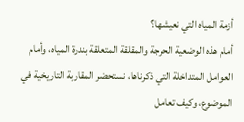أزمة المياه التي نعيشها؟
أمام هذه الوضعية الحرجة والمقلقة المتعلقة بندرة المياه، وأمام العوامل المتداخلة التي ذكرناها، نستحضر المقاربة التاريخية في الموضوع، وكيف تعامل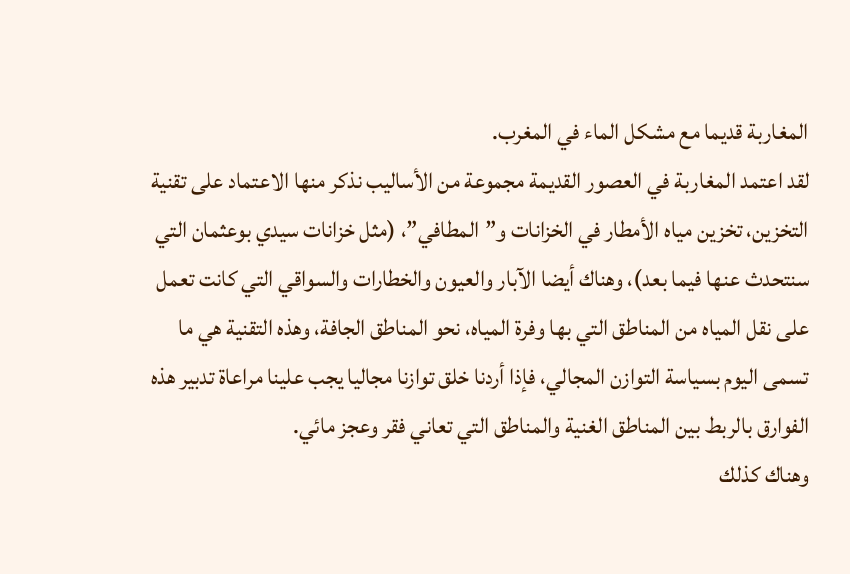المغاربة قديما مع مشكل الماء في المغرب.
لقد اعتمد المغاربة في العصور القديمة مجموعة من الأساليب نذكر منها الاعتماد على تقنية التخزين، تخزين مياه الأمطار في الخزانات و”المطافي”، (مثل خزانات سيدي بوعثمان التي سنتحدث عنها فيما بعد)، وهناك أيضا الآبار والعيون والخطارات والسواقي التي كانت تعمل على نقل المياه من المناطق التي بها وفرة المياه، نحو المناطق الجافة، وهذه التقنية هي ما تسمى اليوم بسياسة التوازن المجالي، فإذا أردنا خلق توازنا مجاليا يجب علينا مراعاة تدبير هذه الفوارق بالربط بين المناطق الغنية والمناطق التي تعاني فقر وعجز مائي.
وهناك كذلك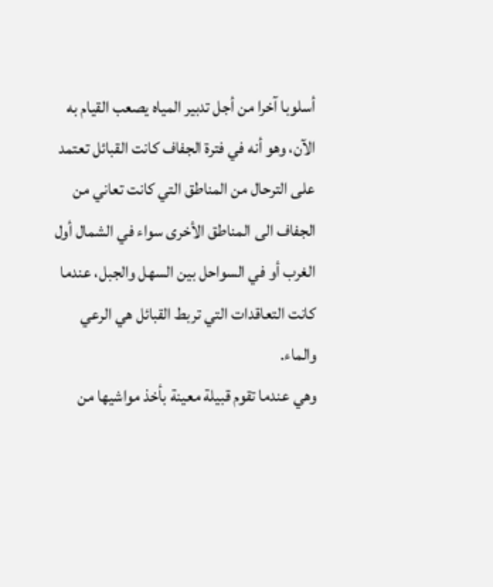أسلوبا آخرا من أجل تدبير المياه يصعب القيام به الآن، وهو أنه في فترة الجفاف كانت القبائل تعتمد على الترحال من المناطق التي كانت تعاني من الجفاف الى المناطق الأخرى سواء في الشمال أول الغرب أو في السواحل بين السهل والجبل، عندما كانت التعاقدات التي تربط القبائل هي الرعي والماء.
وهي عندما تقوم قبيلة معينة بأخذ مواشيها من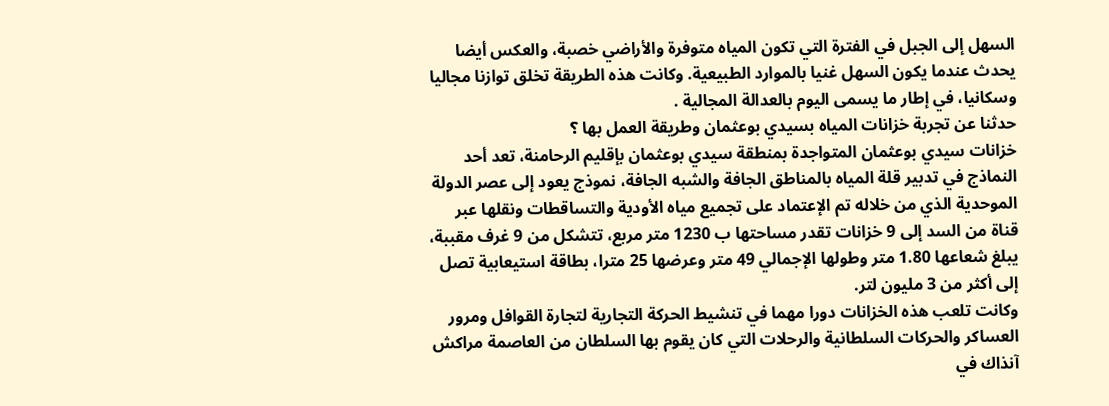السهل إلى الجبل في الفترة التي تكون المياه متوفرة والأراضي خصبة، والعكس أيضا يحدث عندما يكون السهل غنيا بالموارد الطبيعية. وكانت هذه الطريقة تخلق توازنا مجاليا وسكانيا، في إطار ما يسمى اليوم بالعدالة المجالية .
حدثنا عن تجربة خزانات المياه بسيدي بوعثمان وطريقة العمل بها ؟
خزانات سيدي بوعثمان المتواجدة بمنطقة سيدي بوعثمان بإقليم الرحامنة، تعد أحد النماذج في تدبير قلة المياه بالمناطق الجافة والشبه الجافة، نموذج يعود إلى عصر الدولة الموحدية الذي من خلاله تم الإعتماد على تجميع مياه الأودية والتساقطات ونقلها عبر قناة من السد إلى 9 خزانات تقدر مساحتها ب 1230 متر مربع، تتشكل من 9 غرف مقببة، يبلغ شعاعها 1.80 متر وطولها الإجمالي 49 متر وعرضها 25 مترا، بطاقة استيعابية تصل إلى أكثر من 3 مليون لتر.
وكانت تلعب هذه الخزانات دورا مهما في تنشيط الحركة التجارية لتجارة القوافل ومرور العساكر والحركات السلطانية والرحلات التي كان يقوم بها السلطان من العاصمة مراكش آنذاك في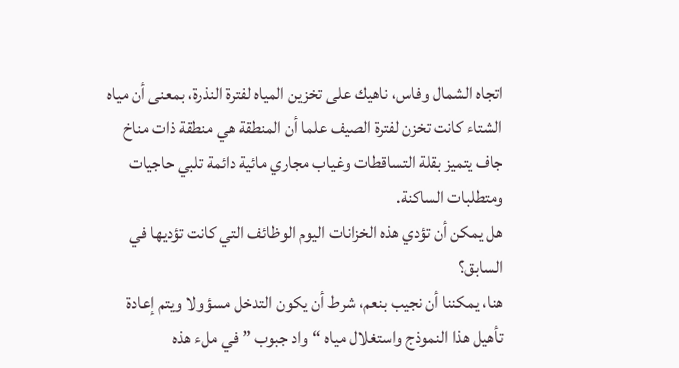اتجاه الشمال وفاس، ناهيك على تخزين المياه لفترة النذرة، بمعنى أن مياه الشتاء كانت تخزن لفترة الصيف علما أن المنطقة هي منطقة ذات مناخ جاف يتميز بقلة التساقطات وغياب مجاري مائية دائمة تلبي حاجيات ومتطلبات الساكنة.
هل يمكن أن تؤدي هذه الخزانات اليوم الوظائف التي كانت تؤديها في السابق؟
هنا، يمكننا أن نجيب بنعم، شرط أن يكون التدخل مسؤولا ويتم إعادة تأهيل هذا النموذج واستغلال مياه “واد جبوب ” في ملء هذه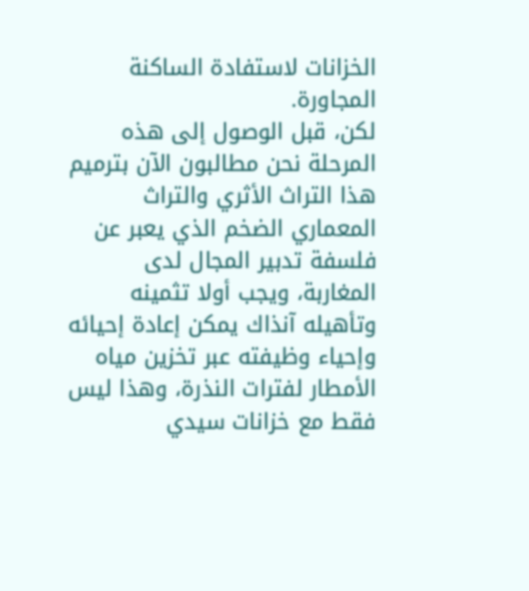الخزانات لاستفادة الساكنة المجاورة.
لكن، قبل الوصول إلى هذه المرحلة نحن مطالبون الآن بترميم هذا التراث الأثري والتراث المعماري الضخم الذي يعبر عن فلسفة تدبير المجال لدى المغاربة، ويجب أولا تثمينه وتأهيله آنذاك يمكن إعادة إحيائه وإحياء وظيفته عبر تخزين مياه الأمطار لفترات النذرة، وهذا ليس فقط مع خزانات سيدي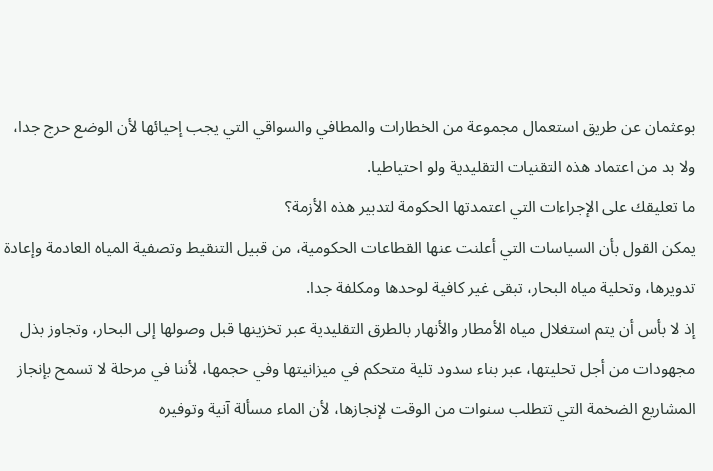بوعثمان عن طريق استعمال مجموعة من الخطارات والمطافي والسواقي التي يجب إحيائها لأن الوضع حرج جدا، ولا بد من اعتماد هذه التقنيات التقليدية ولو احتياطيا.
ما تعليقك على الإجراءات التي اعتمدتها الحكومة لتدبير هذه الأزمة؟
يمكن القول بأن السياسات التي أعلنت عنها القطاعات الحكومية، من قبيل التنقيط وتصفية المياه العادمة وإعادة تدويرها، وتحلية مياه البحار، تبقى غير كافية لوحدها ومكلفة جدا.
إذ لا بأس أن يتم استغلال مياه الأمطار والأنهار بالطرق التقليدية عبر تخزينها قبل وصولها إلى البحار، وتجاوز بذل مجهودات من أجل تحليتها، عبر بناء سدود تلية متحكم في ميزانيتها وفي حجمها، لأننا في مرحلة لا تسمح بإنجاز المشاريع الضخمة التي تتطلب سنوات من الوقت لإنجازها، لأن الماء مسألة آنية وتوفيره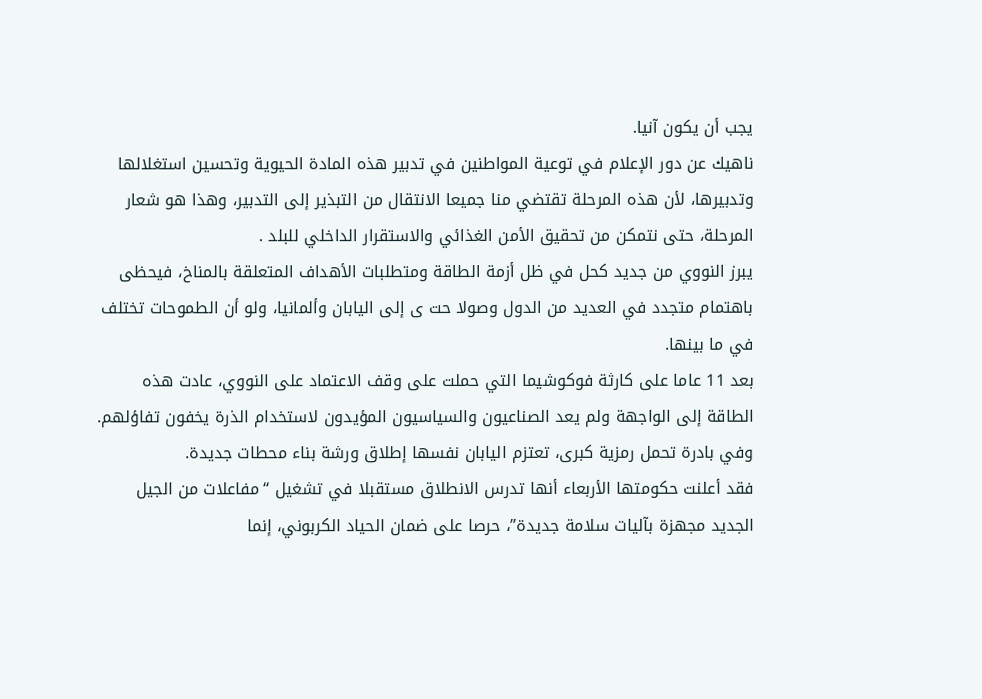يجب أن يكون آنيا.
ناهيك عن دور الإعلام في توعية المواطنين في تدبير هذه المادة الحيوية وتحسين استغلالها وتدبيرها، لأن هذه المرحلة تقتضي منا جميعا الانتقال من التبذير إلى التدبير، وهذا هو شعار المرحلة، حتى نتمكن من تحقيق الأمن الغذائي والاستقرار الداخلي للبلد .
يبرز النووي من جديد كحل في ظل أزمة الطاقة ومتطلبات الأهداف المتعلقة بالمناخ، فيحظى باهتمام متجدد في العديد من الدول وصولا حت ى إلى اليابان وألمانيا، ولو أن الطموحات تختلف في ما بينها.
بعد 11 عاما على كارثة فوكوشيما التي حملت على وقف الاعتماد على النووي، عادت هذه الطاقة إلى الواجهة ولم يعد الصناعيون والسياسيون المؤيدون لاستخدام الذرة يخفون تفاؤلهم.
وفي بادرة تحمل رمزية كبرى، تعتزم اليابان نفسها إطلاق ورشة بناء محطات جديدة.
فقد أعلنت حكومتها الأربعاء أنها تدرس الانطلاق مستقبلا في تشغيل “مفاعلات من الجيل الجديد مجهزة بآليات سلامة جديدة”، حرصا على ضمان الحياد الكربوني، إنما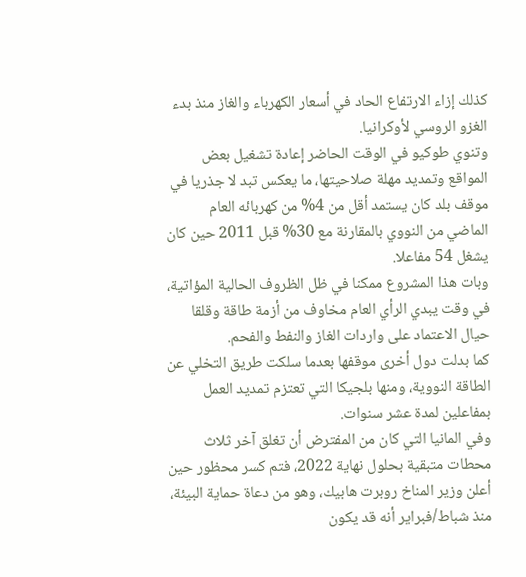كذلك إزاء الارتفاع الحاد في أسعار الكهرباء والغاز منذ بدء الغزو الروسي لأوكرانيا.
وتنوي طوكيو في الوقت الحاضر إعادة تشغيل بعض المواقع وتمديد مهلة صلاحيتها، ما يعكس تبد لا جذريا في موقف بلد كان يستمد أقل من 4% من كهربائه العام الماضي من النووي بالمقارنة مع 30% قبل 2011 حين كان يشغل 54 مفاعلا.
وبات هذا المشروع ممكنا في ظل الظروف الحالية المؤاتية، في وقت يبدي الرأي العام مخاوف من أزمة طاقة وقلقا حيال الاعتماد على واردات الغاز والنفط والفحم.
كما بدلت دول أخرى موقفها بعدما سلكت طريق التخلي عن الطاقة النووية، ومنها بلجيكا التي تعتزم تمديد العمل بمفاعلين لمدة عشر سنوات.
وفي المانيا التي كان من المفترض أن تغلق آخر ثلاث محطات متبقية بحلول نهاية 2022، فتم كسر محظور حين أعلن وزير المناخ روبرت هابيك، وهو من دعاة حماية البيئة، منذ شباط/فبراير أنه قد يكون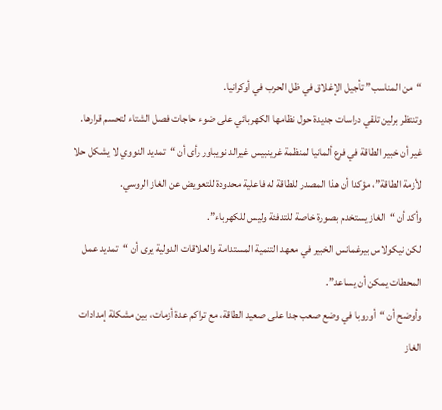“من المناسب” تأجيل الإغلاق في ظل الحرب في أوكرانيا.
وتنتظر برلين تلقي دراسات جديدة حول نظامها الكهربائي على ضوء حاجات فصل الشتاء لتحسم قرارها.
غير أن خبير الطاقة في فرع ألمانيا لمنظمة غرينبيس غيرالد نويباور رأى أن “تمديد النووي لا يشكل حلا لأزمة الطاقة”، مؤكدا أن هذا المصدر للطاقة له فاعلية محدودة للتعويض عن الغاز الروسي.
وأكد أن “الغاز يستخدم بصورة خاصة للتدفئة وليس للكهرباء”.
لكن نيكولاس بيرغمانس الخبير في معهد التنمية المستدامة والعلاقات الدولية يرى أن “تمديد عمل المحطات يمكن أن يساعد”.
وأوضح أن “أوروبا في وضع صعب جدا على صعيد الطاقة، مع تراكم عدة أزمات، بين مشكلة إمدادات الغاز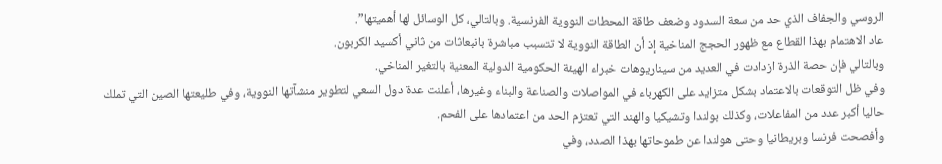الروسي والجفاف الذي حد من سعة السدود وضعف طاقة المحطات النووية الفرنسية. وبالتالي، كل الوسائل لها أهميتها”.
عاد الاهتمام بهذا القطاع مع ظهور الحجج المناخية إذ أن الطاقة النووية لا تتسبب مباشرة بانبعاثات من ثاني أكسيد الكربون.
وبالتالي فإن حصة الذرة ازدادت في العديد من سيناريوهات خبراء الهيئة الحكومية الدولية المعنية بالتغير المناخي.
وفي ظل التوقعات بالاعتماد بشكل متزايد على الكهرباء في المواصلات والصناعة والبناء وغيرها، أعلنت عدة دول السعي لتطوير منشآتها النووية، وفي طليعتها الصين التي تملك حاليا أكبر عدد من المفاعلات، وكذلك بولندا وتشيكيا والهند التي تعتزم الحد من اعتمادها على الفحم.
وأفصحت فرنسا وبريطانيا وحتى هولندا عن طموحاتها بهذا الصدد، وفي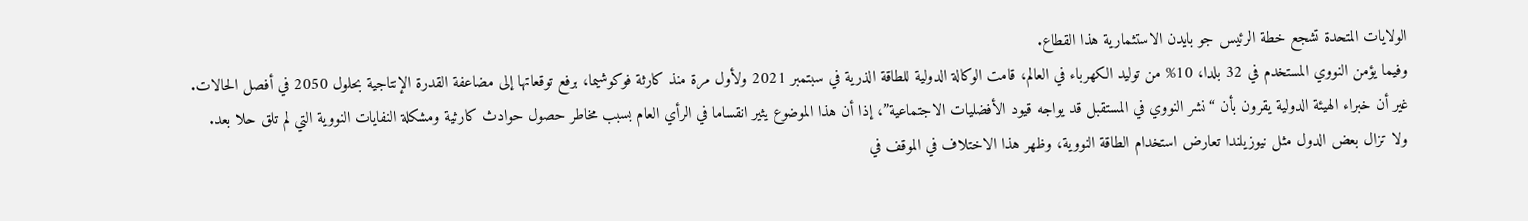الولايات المتحدة تشجع خطة الرئيس جو بايدن الاستثمارية هذا القطاع.
وفيما يؤمن النووي المستخدم في 32 بلدا، 10% من توليد الكهرباء في العالم، قامت الوكالة الدولية للطاقة الذرية في سبتمبر 2021 ولأول مرة منذ كارثة فوكوشيما، برفع توقعاتها إلى مضاعفة القدرة الإنتاجية بحلول 2050 في أفصل الحالات.
غير أن خبراء الهيئة الدولية يقرون بأن “نشر النووي في المستقبل قد يواجه قيود الأفضليات الاجتماعية”، إذا أن هذا الموضوع يثير انقساما في الرأي العام بسبب مخاطر حصول حوادث كارثية ومشكلة النفايات النووية التي لم تلق حلا بعد.
ولا تزال بعض الدول مثل نيوزيلندا تعارض استخدام الطاقة النووية، وظهر هذا الاختلاف في الموقف في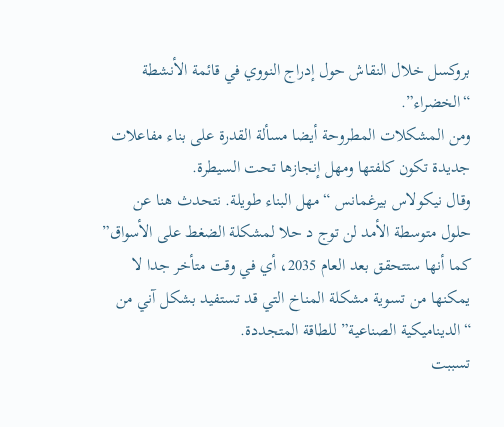بروكسل خلال النقاش حول إدراج النووي في قائمة الأنشطة “الخضراء”.
ومن المشكلات المطروحة أيضا مسألة القدرة على بناء مفاعلات جديدة تكون كلفتها ومهل إنجازها تحت السيطرة.
وقال نيكولاس بيرغمانس “مهل البناء طويلة. نتحدث هنا عن حلول متوسطة الأمد لن توج د حلا لمشكلة الضغط على الأسواق” كما أنها ستتحقق بعد العام 2035، أي في وقت متأخر جدا لا يمكنها من تسوية مشكلة المناخ التي قد تستفيد بشكل آني من “الديناميكية الصناعية” للطاقة المتجددة.
تسببت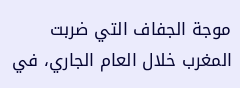موجة الجفاف التي ضربت المغرب خلال العام الجاري، في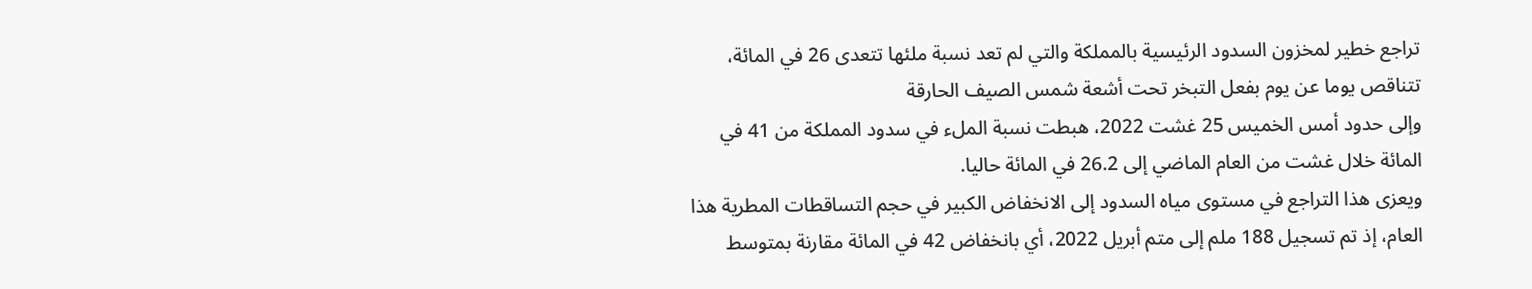تراجع خطير لمخزون السدود الرئيسية بالمملكة والتي لم تعد نسبة ملئها تتعدى 26 في المائة، تتناقص يوما عن يوم بفعل التبخر تحت أشعة شمس الصيف الحارقة
وإلى حدود أمس الخميس 25 غشت 2022، هبطت نسبة الملء في سدود المملكة من 41 في المائة خلال غشت من العام الماضي إلى 26.2 في المائة حاليا.
ويعزى هذا التراجع في مستوى مياه السدود إلى الانخفاض الكبير في حجم التساقطات المطرية هذا العام، إذ تم تسجيل 188 ملم إلى متم أبريل 2022، أي بانخفاض 42 في المائة مقارنة بمتوسط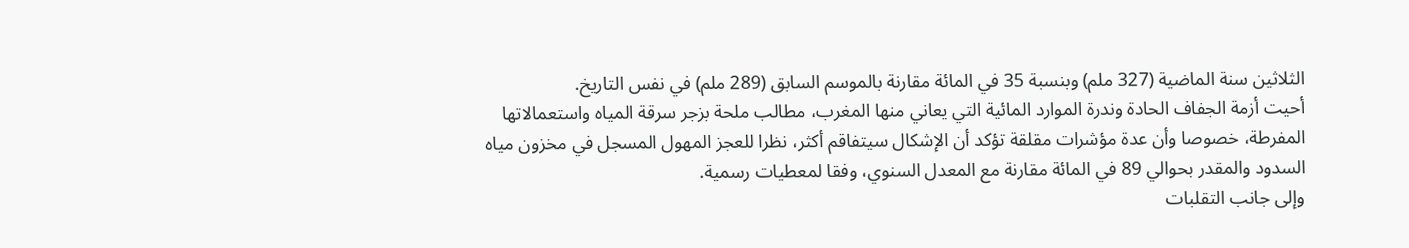الثلاثين سنة الماضية (327 ملم) وبنسبة 35 في المائة مقارنة بالموسم السابق (289 ملم) في نفس التاريخ.
أحيت أزمة الجفاف الحادة وندرة الموارد المائية التي يعاني منها المغرب، مطالب ملحة بزجر سرقة المياه واستعمالاتها المفرطة، خصوصا وأن عدة مؤشرات مقلقة تؤكد أن الإشكال سيتفاقم أكثر، نظرا للعجز المهول المسجل في مخزون مياه السدود والمقدر بحوالي 89 في المائة مقارنة مع المعدل السنوي، وفقا لمعطيات رسمية.
وإلى جانب التقلبات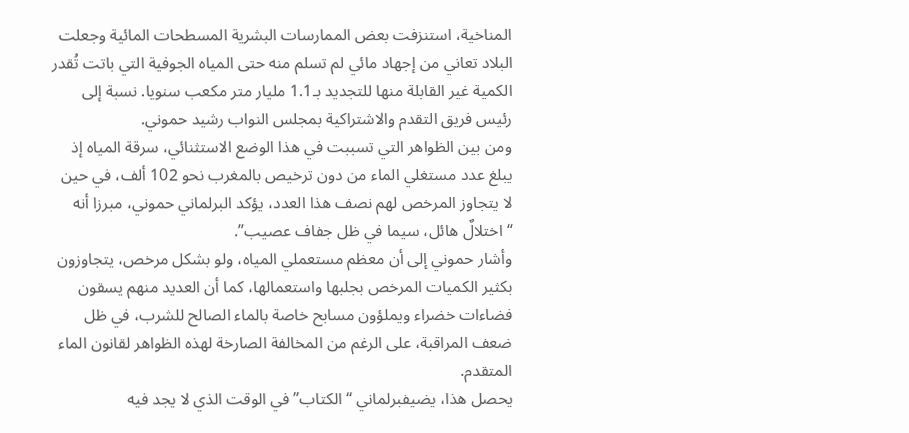المناخية، استنزفت بعض الممارسات البشرية المسطحات المائية وجعلت البلاد تعاني من إجهاد مائي لم تسلم منه حتى المياه الجوفية التي باتت تُقدر الكمية غير القابلة منها للتجديد بـ1.1 مليار متر مكعب سنويا. نسبة إلى رئيس فريق التقدم والاشتراكية بمجلس النواب رشيد حموني.
ومن بين الظواهر التي تسببت في هذا الوضع الاستثنائي، سرقة المياه إذ يبلغ عدد مستغلي الماء من دون ترخيص بالمغرب نحو 102 ألف، في حين لا يتجاوز المرخص لهم نصف هذا العدد، يؤكد البرلماني حموني، مبرزا أنه “اختلالٌ هائل، سيما في ظل جفاف عصيب”.
وأشار حموني إلى أن معظم مستعملي المياه، ولو بشكل مرخص، يتجاوزون بكثير الكميات المرخص بجلبها واستعمالها، كما أن العديد منهم يسقون فضاءات خضراء ويملؤون مسابح خاصة بالماء الصالح للشرب، في ظل ضعف المراقبة، على الرغم من المخالفة الصارخة لهذه الظواهر لقانون الماء المتقدم.
يحصل هذا، يضيفبرلماني “الكتاب” في الوقت الذي لا يجد فيه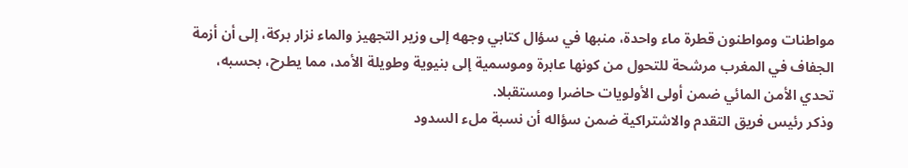مواطنات ومواطنون قطرة ماء واحدة، منبها في سؤال كتابي وجهه إلى وزير التجهيز والماء نزار بركة، إلى أن أزمة الجفاف في المغرب مرشحة للتحول من كونها عابرة وموسمية إلى بنيوية وطويلة الأمد، مما يطرح، بحسبه، تحدي الأمن المائي ضمن أولى الأولويات حاضرا ومستقبلا.
وذكر رئيس فريق التقدم والاشتراكية ضمن سؤاله أن نسبة ملء السدود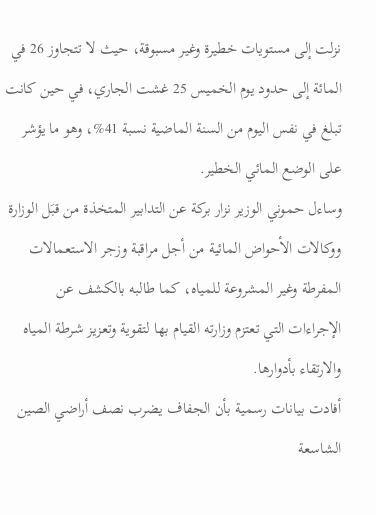نزلت إلى مستويات خطيرة وغير مسبوقة، حيث لا تتجاوز 26 في المائة إلى حدود يوم الخميس 25 غشت الجاري، في حين كانت تبلغ في نفس اليوم من السنة الماضية نسبة 41%، وهو ما يؤشر على الوضع المائي الخطير.
وساءل حموني الوزير نزار بركة عن التدابير المتخذة من قبَل الوزارة ووكالات الأحواض المائية من أجل مراقبة وزجر الاستعمالات المفرطة وغير المشروعة للمياه، كما طالبه بالكشف عن الإجراءات التي تعتزم وزارته القيام بها لتقوية وتعزيز شرطة المياه والارتقاء بأدوارها.
أفادت بيانات رسمية بأن الجفاف يضرب نصف أراضي الصين الشاسعة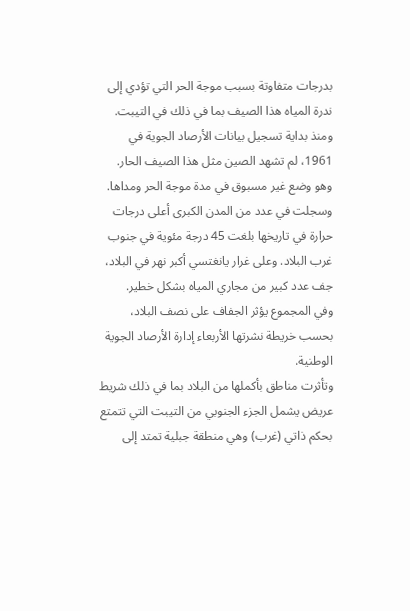بدرجات متفاوتة بسبب موجة الحر التي تؤدي إلى ندرة المياه هذا الصيف بما في ذلك في التيبت.
ومنذ بداية تسجيل بيانات الأرصاد الجوية في 1961، لم تشهد الصين مثل هذا الصيف الحار. وهو وضع غير مسبوق في مدة موجة الحر ومداها.
وسجلت في عدد من المدن الكبرى أعلى درجات حرارة في تاريخها بلغت 45 درجة مئوية في جنوب غرب البلاد. وعلى غرار يانغتسي أكبر نهر في البلاد، جف عدد كبير من مجاري المياه بشكل خطير.
وفي المجموع يؤثر الجفاف على نصف البلاد، بحسب خريطة نشرتها الأربعاء إدارة الأرصاد الجوية الوطنية.
وتأثرت مناطق بأكملها من البلاد بما في ذلك شريط عريض يشمل الجزء الجنوبي من التيبت التي تتمتع بحكم ذاتي (غرب) وهي منطقة جبلية تمتد إلى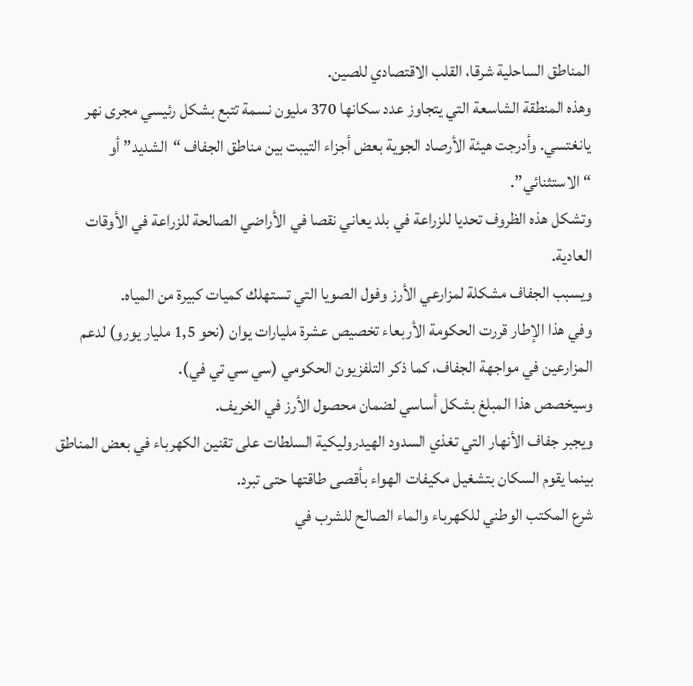المناطق الساحلية شرقا، القلب الاقتصادي للصين.
وهذه المنطقة الشاسعة التي يتجاوز عدد سكانها 370 مليون نسمة تتبع بشكل رئيسي مجرى نهر يانغتسي. وأدرجت هيئة الأرصاد الجوية بعض أجزاء التيبت بين مناطق الجفاف “الشديد” أو “الاستثنائي”.
وتشكل هذه الظروف تحديا للزراعة في بلد يعاني نقصا في الأراضي الصالحة للزراعة في الأوقات العادية.
ويسبب الجفاف مشكلة لمزارعي الأرز وفول الصويا التي تستهلك كميات كبيرة من المياه.
وفي هذا الإطار قررت الحكومة الأربعاء تخصيص عشرة مليارات يوان (نحو 1,5 مليار يورو) لدعم المزارعين في مواجهة الجفاف، كما ذكر التلفزيون الحكومي (سي سي تي في).
وسيخصص هذا المبلغ بشكل أساسي لضمان محصول الأرز في الخريف.
ويجبر جفاف الأنهار التي تغذي السدود الهيدروليكية السلطات على تقنين الكهرباء في بعض المناطق بينما يقوم السكان بتشغيل مكيفات الهواء بأقصى طاقتها حتى تبرد.
شرع المكتب الوطني للكهرباء والماء الصالح للشرب في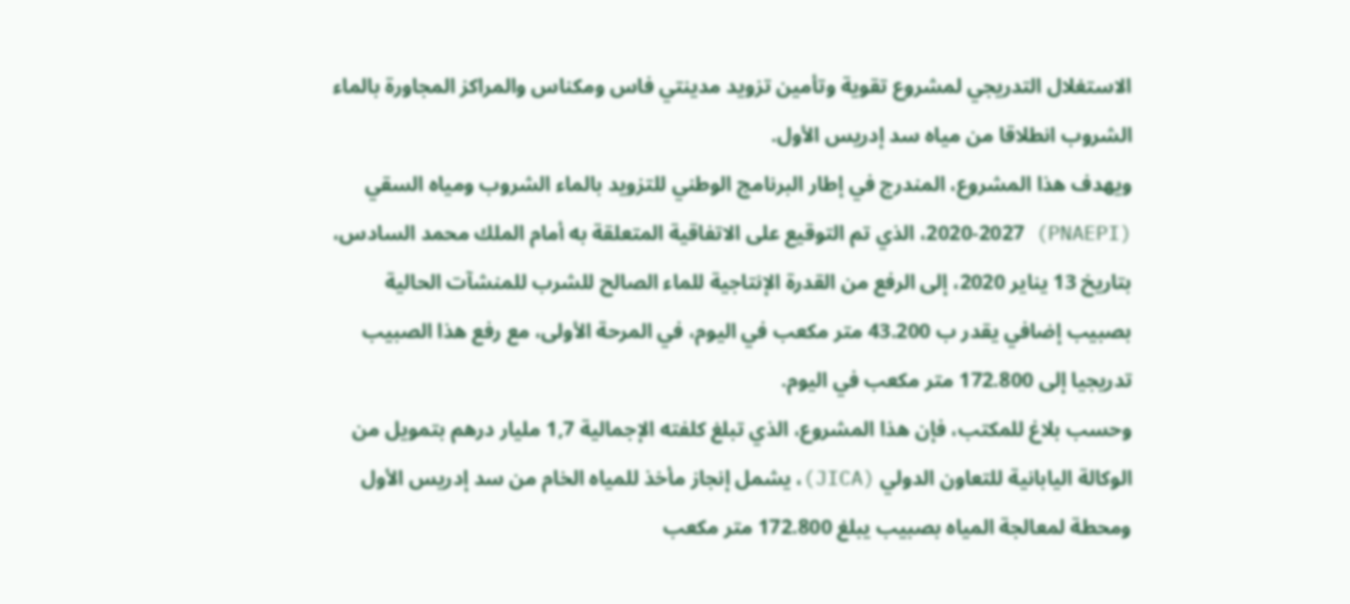الاستغلال التدريجي لمشروع تقوية وتأمين تزويد مدينتي فاس ومكناس والمراكز المجاورة بالماء الشروب انطلاقا من مياه سد إدريس الأول.
ويهدف هذا المشروع، المندرج في إطار البرنامج الوطني للتزويد بالماء الشروب ومياه السقي (PNAEPI) 2020-2027، الذي تم التوقيع على الاتفاقية المتعلقة به أمام الملك محمد السادس، بتاريخ 13 يناير 2020، إلى الرفع من القدرة الإنتاجية للماء الصالح للشرب للمنشآت الحالية بصبيب إضافي يقدر ب 43.200 متر مكعب في اليوم، في المرحة الأولى، مع رفع هذا الصبيب تدريجيا إلى 172.800 متر مكعب في اليوم.
وحسب بلاغ للمكتب، فإن هذا المشروع، الذي تبلغ كلفته الإجمالية 1,7 مليار درهم بتمويل من الوكالة اليابانية للتعاون الدولي (JICA)، يشمل إنجاز مأخذ للمياه الخام من سد إدريس الأول ومحطة لمعالجة المياه بصبيب يبلغ 172.800 متر مكعب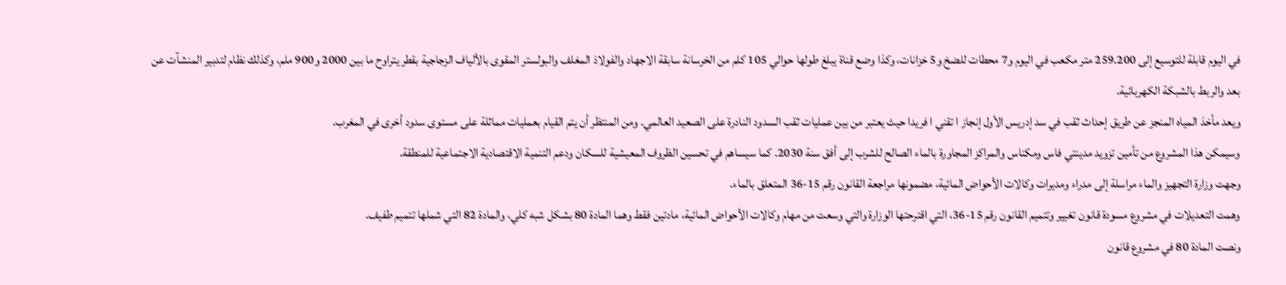في اليوم قابلة للتوسيع إلى 259.200 متر مكعب في اليوم و7 محطات للضخ و5 خزانات، وكذا وضع قناة يبلغ طولها حوالي 105 كلم من الخرسانة سابقة الاجهاد والفولاذ المغلف والبولستر المقوى بالألياف الزجاجية بقطر يتراوح ما بين 2000 و900 ملم، وكذلك نظام لتدبير المنشآت عن بعد والربط بالشبكة الكهربائية.
ويعد مأخذ المياه المنجز عن طريق إحداث ثقب في سد إدريس الأول إنجاز ا تقني ا فريدا حيث يعتبر من بين عمليات ثقب السدود النادرة على الصعيد العالمي. ومن المنتظر أن يتم القيام بعمليات مماثلة على مستوى سدود أخرى في المغرب.
وسيمكن هذا المشروع من تأمين تزويد مدينتي فاس ومكناس والمراكز المجاورة بالماء الصالح للشرب إلى أفق سنة 2030. كما سيساهم في تحسين الظروف المعيشية للسكان ودعم التنمية الاقتصادية الاجتماعية للمنطقة.
وجهت وزارة التجهيز والماء مراسلة إلى مدراء ومديرات وكالات الأحواض المائية، مضمونها مراجعة القانون رقم 15-36 المتعلق بالماء.
وهمت التعديلات في مشروع مسودة قانون تغيير وتتميم القانون رقم 15-36، التي اقترحتها الوزارة والتي وسعت من مهام وكالات الأحواض المائية، مادتين فقط وهما المادة 80 بشكل شبه كلي، والمادة 82 التي شملها تتميم طفيف.
ونصت المادة 80 في مشروع قانون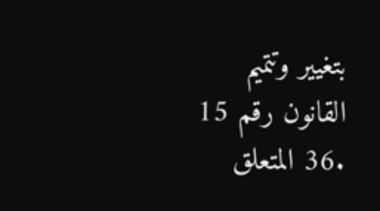بتغيير وتتميم القانون رقم 15 .36 المتعلق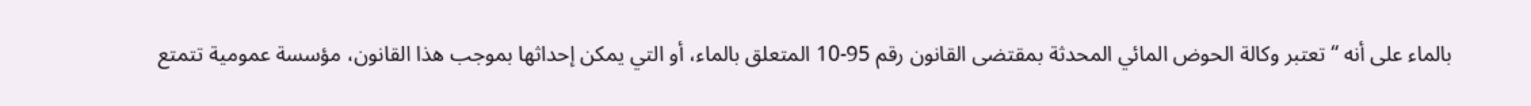بالماء على أنه “تعتبر وكالة الحوض المائي المحدثة بمقتضى القانون رقم 95-10 المتعلق بالماء، أو التي يمكن إحداثها بموجب هذا القانون، مؤسسة عمومية تتمتع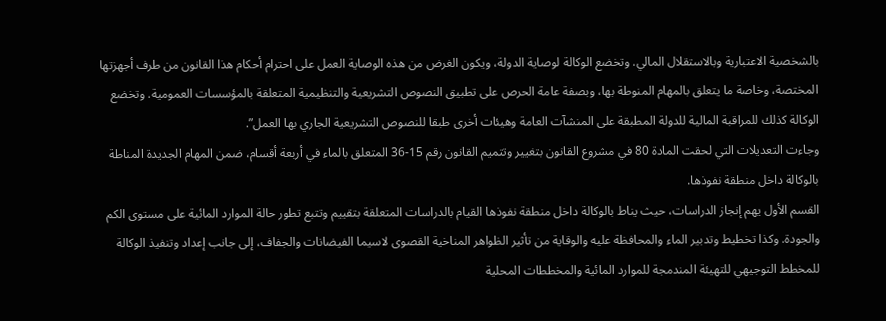بالشخصية الاعتبارية وبالاستقلال المالي. وتخضع الوكالة لوصاية الدولة، ويكون الغرض من هذه الوصاية العمل على احترام أحكام هذا القانون من طرف أجهزتها المختصة، وخاصة ما يتعلق بالمهام المنوطة بها، وبصفة عامة الحرص على تطبيق النصوص التشريعية والتنظيمية المتعلقة بالمؤسسات العمومية. وتخضع الوكالة كذلك للمراقبة المالية للدولة المطبقة على المنشآت العامة وهيئات أخرى طبقا للنصوص التشريعية الجاري بها العمل”.
وجاءت التعديلات التي لحقت المادة 80 في مشروع القانون بتغيير وتتميم القانون رقم 15-36 المتعلق بالماء في أربعة أقسام، ضمن المهام الجديدة المناطة بالوكالة داخل منطقة نفوذها.
القسم الأول يهم إنجاز الدراسات، حيث يناط بالوكالة داخل منطقة نفوذها القيام بالدراسات المتعلقة بتقييم وتتبع تطور حالة الموارد المائية على مستوى الكم والجودة. وكذا تخطيط وتدبير الماء والمحافظة عليه والوقاية من تأثير الظواهر المناخية القصوى لاسيما الفيضانات والجفاف، إلى جانب إعداد وتنفيذ الوكالة للمخطط التوجيهي للتهيئة المندمجة للموارد المائية والمخططات المحلية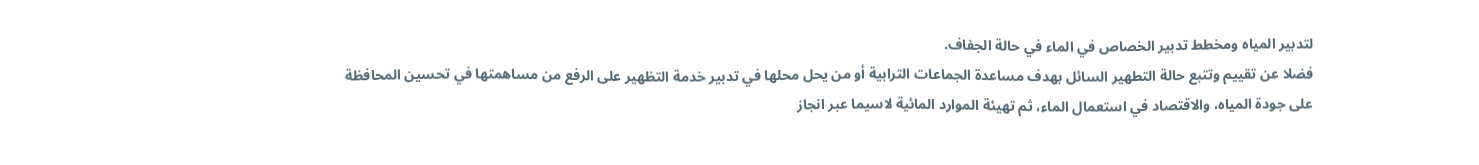لتدبير المياه ومخطط تدبير الخصاص في الماء في حالة الجفاف.
فضلا عن تقييم وتتبع حالة التطهير السائل بهدف مساعدة الجماعات الترابية أو من يحل محلها في تدبير خدمة التظهير على الرفع من مساهمتها في تحسين المحافظة على جودة المياه، والاقتصاد في استعمال الماء، ثم تهيئة الموارد المائية لاسيما عبر انجاز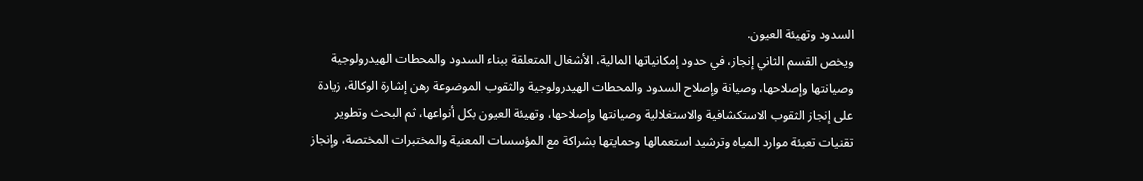السدود وتهيئة العيون.
ويخص القسم الثاني إنجاز، في حدود إمكانياتها المالية، الأشغال المتعلقة ببناء السدود والمحطات الهيدرولوجية وصيانتها وإصلاحها، وصيانة وإصلاح السدود والمحطات الهيدرولوجية والثقوب الموضوعة رهن إشارة الوكالة، زيادة على إنجاز الثقوب الاستكشافية والاستغلالية وصيانتها وإصلاحها، وتهيئة العيون بكل أنواعها، ثم البحث وتطوير تقنيات تعبئة موارد المياه وترشيد استعمالها وحمايتها بشراكة مع المؤسسات المعنية والمختبرات المختصة، وإنجاز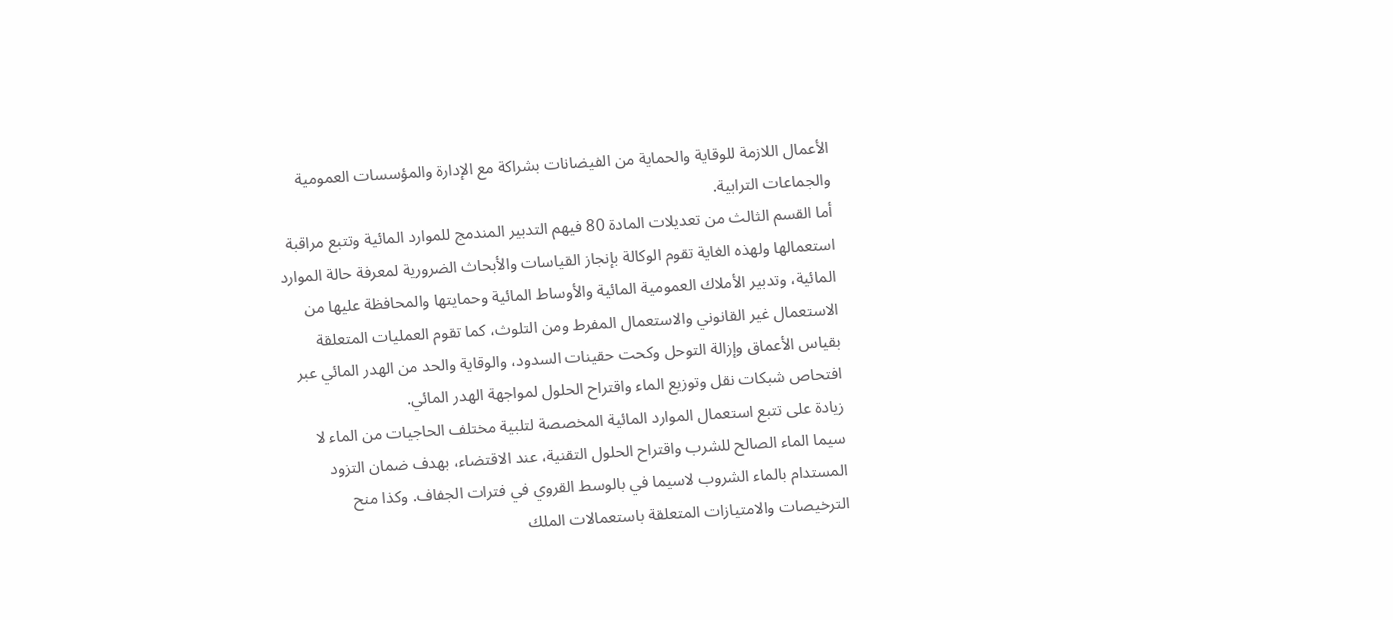الأعمال اللازمة للوقاية والحماية من الفيضانات بشراكة مع الإدارة والمؤسسات العمومية والجماعات الترابية.
أما القسم الثالث من تعديلات المادة 80 فيهم التدبير المندمج للموارد المائية وتتبع مراقبة استعمالها ولهذه الغاية تقوم الوكالة بإنجاز القياسات والأبحاث الضرورية لمعرفة حالة الموارد المائية، وتدبير الأملاك العمومية المائية والأوساط المائية وحمايتها والمحافظة عليها من الاستعمال غير القانوني والاستعمال المفرط ومن التلوث، كما تقوم العمليات المتعلقة بقياس الأعماق وإزالة التوحل وكحت حقينات السدود، والوقاية والحد من الهدر المائي عبر افتحاص شبكات نقل وتوزيع الماء واقتراح الحلول لمواجهة الهدر المائي.
زيادة على تتبع استعمال الموارد المائية المخصصة لتلبية مختلف الحاجيات من الماء لا سيما الماء الصالح للشرب واقتراح الحلول التقنية، عند الاقتضاء، بهدف ضمان التزود المستدام بالماء الشروب لاسيما في بالوسط القروي في فترات الجفاف. وكذا منح الترخيصات والامتيازات المتعلقة باستعمالات الملك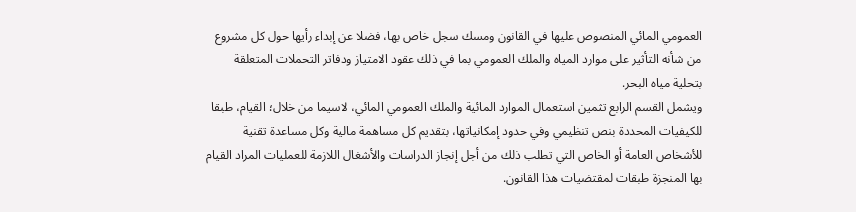العمومي المائي المنصوص عليها في القانون ومسك سجل خاص بها، فضلا عن إبداء رأيها حول كل مشروع من شأنه التأثير على موارد المياه والملك العمومي بما في ذلك عقود الامتياز ودفاتر التحملات المتعلقة بتحلية مياه البحر.
ويشمل القسم الرابع تثمين استعمال الموارد المائية والملك العمومي المائي، لاسيما من خلال؛ القيام، طبقا للكيفيات المحددة بنص تنظيمي وفي حدود إمكانياتها، بتقديم كل مساهمة مالية وكل مساعدة تقنية للأشخاص العامة أو الخاص التي تطلب ذلك من أجل إنجاز الدراسات والأشغال اللازمة للعمليات المراد القيام بها المنجزة طبقات لمقتضيات هذا القانون.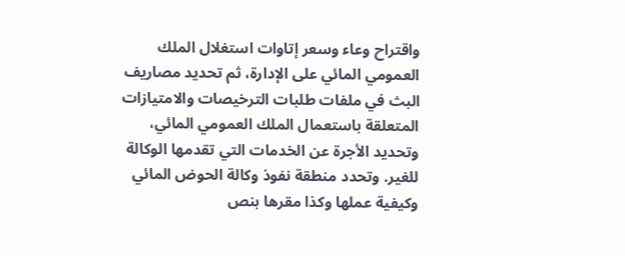واقتراح وعاء وسعر إتاوات استغلال الملك العمومي المائي على الإدارة، ثم تحديد مصاريف البث في ملفات طلبات الترخيصات والامتيازات المتعلقة باستعمال الملك العمومي المائي، وتحديد الأجرة عن الخدمات التي تقدمها الوكالة للغير. وتحدد منطقة نفوذ وكالة الحوض المائي وكيفية عملها وكذا مقرها بنص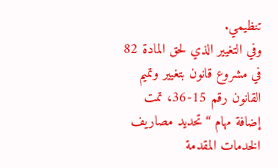تنظيمي.
وفي التغيير الذي لحق المادة 82 في مشروع قانون بتغيير وتميم القانون رقم 15-36، تمت إضافة مهام “تحديد مصاريف الخدمات المقدمة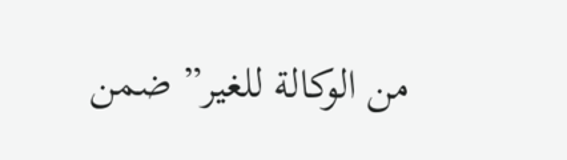من الوكالة للغير” ضمن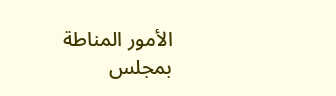الأمور المناطة بمجلس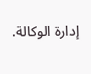إدارة الوكالة.